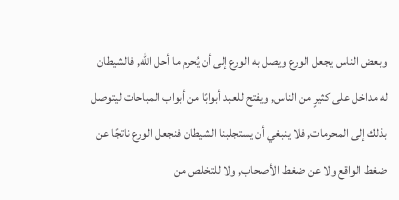وبعض الناس يجعل الورع ويصل به الورع إلى أن يُحرم ما أحل الله, فالشيطان له مداخل على كثيرٍ من الناس, ويفتح للعبد أبوابًا من أبواب المباحات ليتوصل بذلك إلى المحرمات, فلا ينبغي أن يستجلبنا الشيطان فنجعل الورع ناتجًا عن ضغط الواقع ولا عن ضغط الأصحاب, ولا للتخلص من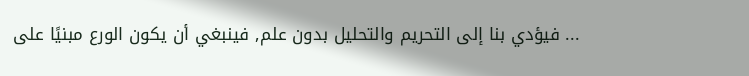... فيؤدي بنا إلى التحريم والتحليل بدون علم, فينبغي أن يكون الورع مبنيًا على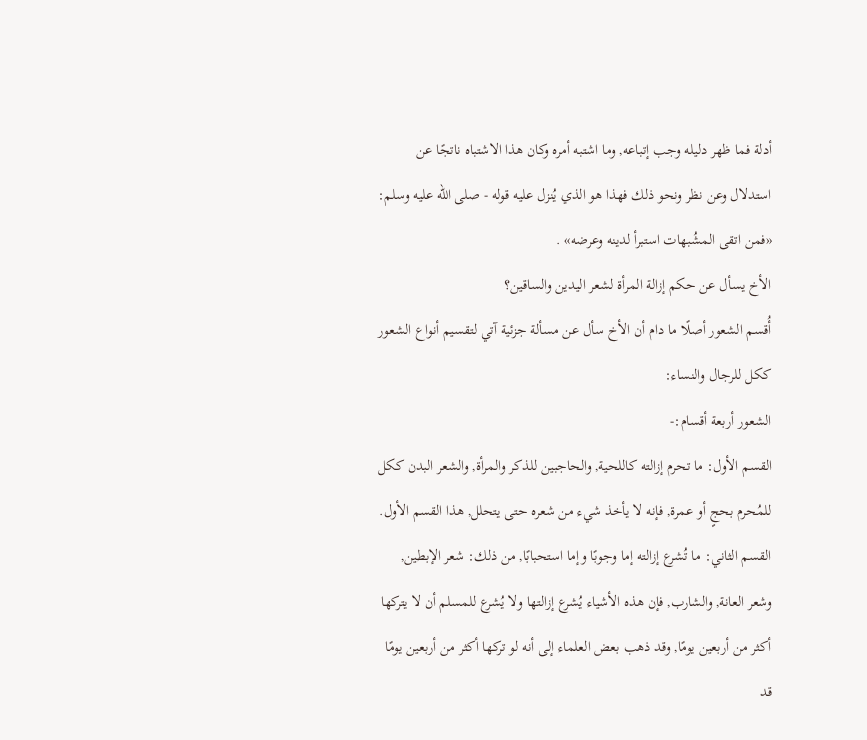أدلة فما ظهر دليله وجب إتباعه, وما اشتبه أمره وكان هذا الاشتباه ناتجًا عن استدلال وعن نظر ونحو ذلك فهذا هو الذي يُنزل عليه قوله - صلى الله عليه وسلم: «فمن اتقى المشُبهات استبرأ لدينه وعرضه» .
الأخ يسأل عن حكم إزالة المرأة لشعر اليدين والساقين؟
أُقسم الشعور أصلًا ما دام أن الأخ سأل عن مسألة جزئية آتي لتقسيم أنواع الشعور ككل للرجال والنساء:
الشعور أربعة أقسام:-
القسم الأول: ما تحرم إزالته كاللحية, والحاجبين للذكر والمرأة, والشعر البدن ككل للمُحرم بحجٍ أو عمرة, فإنه لا يأخذ شيء من شعره حتى يتحلل, هذا القسم الأول.
القسم الثاني: ما تُشرع إزالته إما وجوبًا وإما استحبابًا, من ذلك: شعر الإبطين, وشعر العانة, والشارب, فإن هذه الأشياء يُشرع إزالتها ولا يُشرع للمسلم أن لا يتركها أكثر من أربعين يومًا, وقد ذهب بعض العلماء إلى أنه لو تركها أكثر من أربعين يومًا قد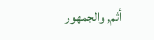أثم, والجمهور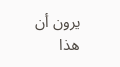يرون أن هذا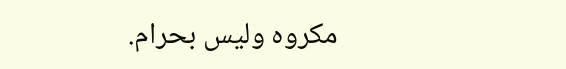مكروه وليس بحرام.